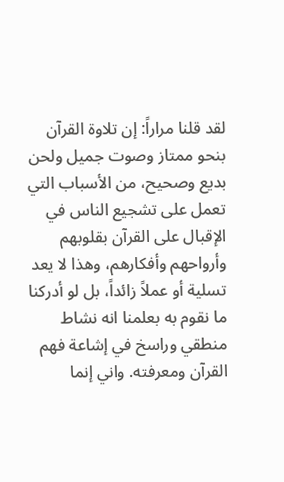لقد قلنا مراراً: إن تلاوة القرآن بنحو ممتاز وصوت جميل ولحن بديع وصحيح، من الأسباب التي تعمل على تشجيع الناس في الإقبال على القرآن بقلوبهم وأرواحهم وأفكارهم، وهذا لا يعد تسلية أو عملاً زائداً، بل لو أدركنا ما نقوم به بعلمنا انه نشاط منطقي وراسخ في إشاعة فهم القرآن ومعرفته. واني إنما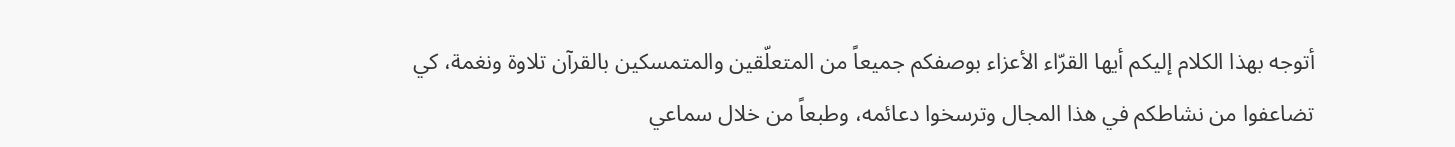أتوجه بهذا الكلام إليكم أيها القرّاء الأعزاء بوصفكم جميعاً من المتعلّقين والمتمسكين بالقرآن تلاوة ونغمة، كي تضاعفوا من نشاطكم في هذا المجال وترسخوا دعائمه، وطبعاً من خلال سماعي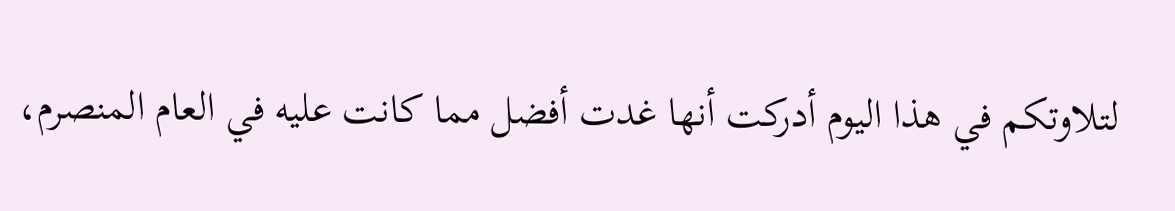لتلاوتكم في هذا اليوم أدركت أنها غدت أفضل مما كانت عليه في العام المنصرم،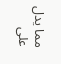مما يدل على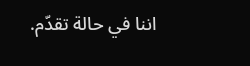اننا في حالة تقدّم.